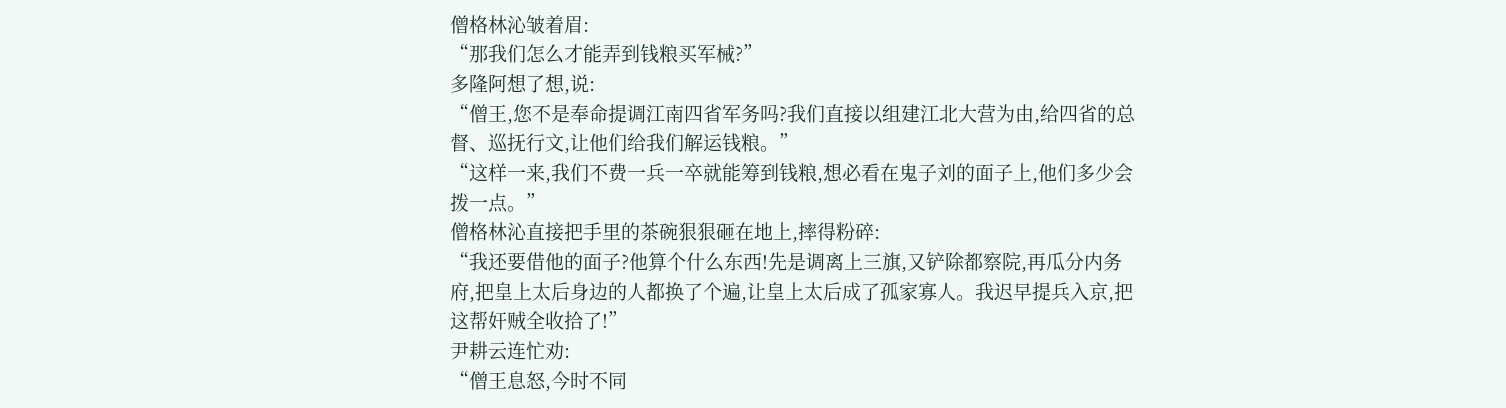僧格林沁皱着眉:
“那我们怎么才能弄到钱粮买军械?”
多隆阿想了想,说:
“僧王,您不是奉命提调江南四省军务吗?我们直接以组建江北大营为由,给四省的总督、巡抚行文,让他们给我们解运钱粮。”
“这样一来,我们不费一兵一卒就能筹到钱粮,想必看在鬼子刘的面子上,他们多少会拨一点。”
僧格林沁直接把手里的茶碗狠狠砸在地上,摔得粉碎:
“我还要借他的面子?他算个什么东西!先是调离上三旗,又铲除都察院,再瓜分内务府,把皇上太后身边的人都换了个遍,让皇上太后成了孤家寡人。我迟早提兵入京,把这帮奸贼全收拾了!”
尹耕云连忙劝:
“僧王息怒,今时不同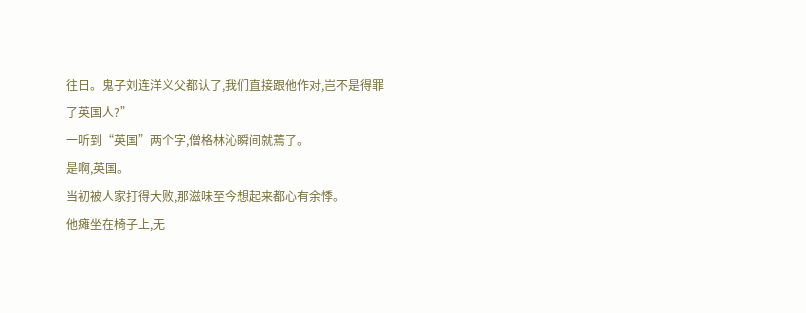往日。鬼子刘连洋义父都认了,我们直接跟他作对,岂不是得罪了英国人?”
一听到“英国”两个字,僧格林沁瞬间就蔫了。
是啊,英国。
当初被人家打得大败,那滋味至今想起来都心有余悸。
他瘫坐在椅子上,无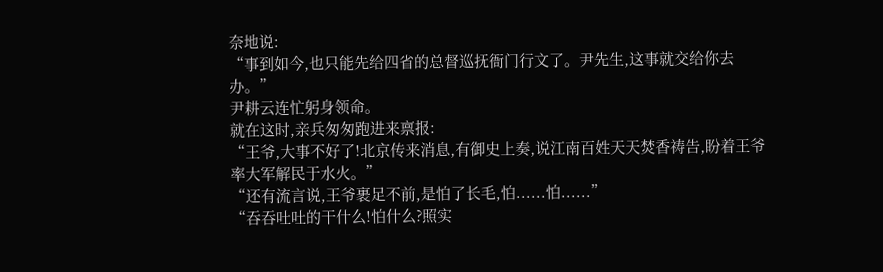奈地说:
“事到如今,也只能先给四省的总督巡抚衙门行文了。尹先生,这事就交给你去办。”
尹耕云连忙躬身领命。
就在这时,亲兵匆匆跑进来禀报:
“王爷,大事不好了!北京传来消息,有御史上奏,说江南百姓天天焚香祷告,盼着王爷率大军解民于水火。”
“还有流言说,王爷裹足不前,是怕了长毛,怕......怕......”
“吞吞吐吐的干什么!怕什么?照实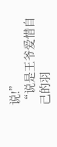说!”
“说是王爷爱惜自己的羽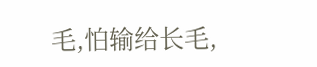毛,怕输给长毛,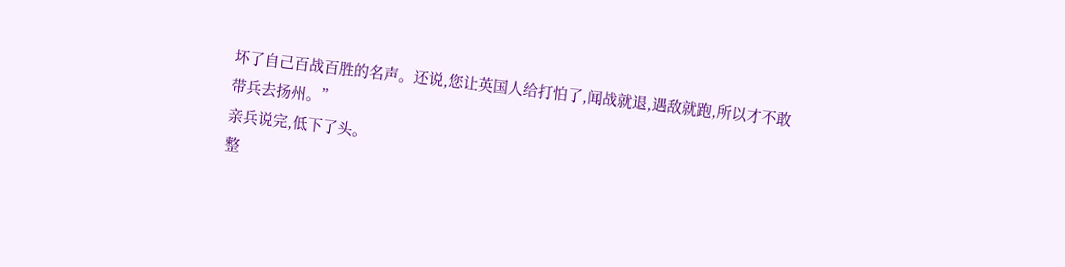坏了自己百战百胜的名声。还说,您让英国人给打怕了,闻战就退,遇敌就跑,所以才不敢带兵去扬州。”
亲兵说完,低下了头。
整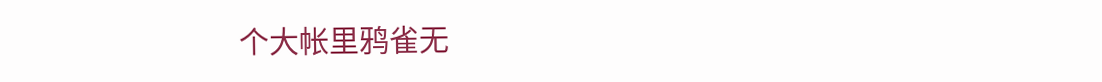个大帐里鸦雀无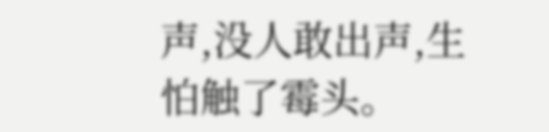声,没人敢出声,生怕触了霉头。